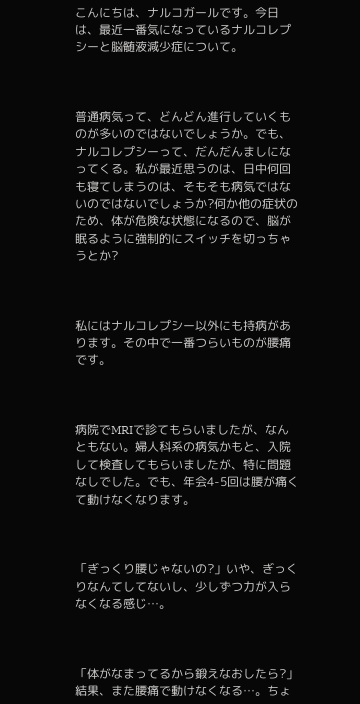こんにちは、ナルコガールです。今日は、最近一番気になっているナルコレプシーと脳髄液減少症について。



普通病気って、どんどん進行していくものが多いのではないでしょうか。でも、ナルコレプシーって、だんだんましになってくる。私が最近思うのは、日中何回も寝てしまうのは、そもそも病気ではないのではないでしょうか?何か他の症状のため、体が危険な状態になるので、脳が眠るように強制的にスイッチを切っちゃうとか?



私にはナルコレプシー以外にも持病があります。その中で一番つらいものが腰痛です。



病院でMRIで診てもらいましたが、なんともない。婦人科系の病気かもと、入院して検査してもらいましたが、特に問題なしでした。でも、年会4-5回は腰が痛くて動けなくなります。



「ぎっくり腰じゃないの?」いや、ぎっくりなんてしてないし、少しずつ力が入らなくなる感じ…。



「体がなまってるから鍛えなおしたら?」結果、また腰痛で動けなくなる…。ちょ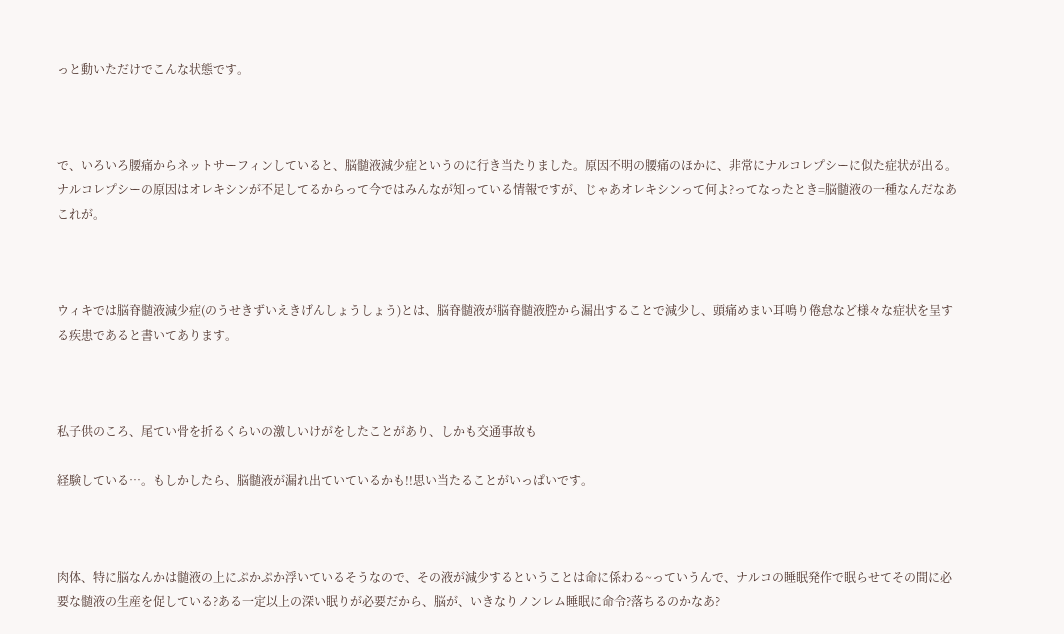っと動いただけでこんな状態です。



で、いろいろ腰痛からネットサーフィンしていると、脳髄液減少症というのに行き当たりました。原因不明の腰痛のほかに、非常にナルコレプシーに似た症状が出る。ナルコレプシーの原因はオレキシンが不足してるからって今ではみんなが知っている情報ですが、じゃあオレキシンって何よ?ってなったとき=脳髄液の一種なんだなあこれが。



ウィキでは脳脊髄液減少症(のうせきずいえきげんしょうしょう)とは、脳脊髄液が脳脊髄液腔から漏出することで減少し、頭痛めまい耳鳴り倦怠など様々な症状を呈する疾患であると書いてあります。



私子供のころ、尾てい骨を折るくらいの激しいけがをしたことがあり、しかも交通事故も

経験している…。もしかしたら、脳髄液が漏れ出ていているかも!!思い当たることがいっぱいです。



肉体、特に脳なんかは髄液の上にぷかぷか浮いているそうなので、その液が減少するということは命に係わる~っていうんで、ナルコの睡眠発作で眠らせてその間に必要な髄液の生産を促している?ある一定以上の深い眠りが必要だから、脳が、いきなりノンレム睡眠に命令?落ちるのかなあ?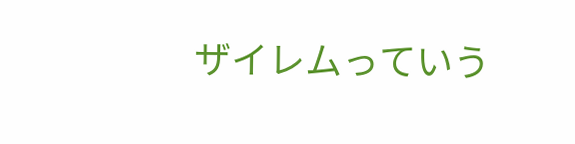ザイレムっていう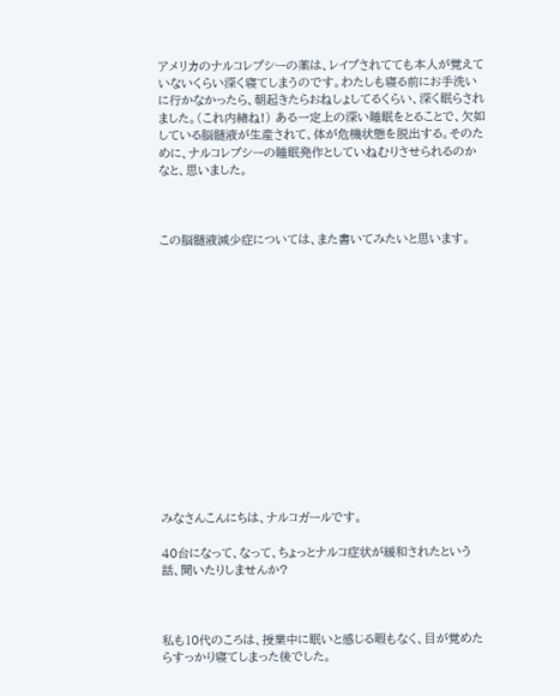アメリカのナルコレプシーの薬は、レイプされてても本人が覚えていないくらい深く寝てしまうのです。わたしも寝る前にお手洗いに行かなかったら、朝起きたらおねしょしてるくらい、深く眠らされました。(これ内緒ね!) ある一定上の深い睡眠をとることで、欠如している脳髄液が生産されて、体が危機状態を脱出する。そのために、ナルコレプシーの睡眠発作としていねむりさせられるのかなと、思いました。



この脳髄液減少症については、また書いてみたいと思います。















みなさんこんにちは、ナルコガールです。

40台になって、なって、ちょっとナルコ症状が緩和されたという話、聞いたりしませんか?



私も10代のころは、授業中に眠いと感じる暇もなく、目が覚めたらすっかり寝てしまった後でした。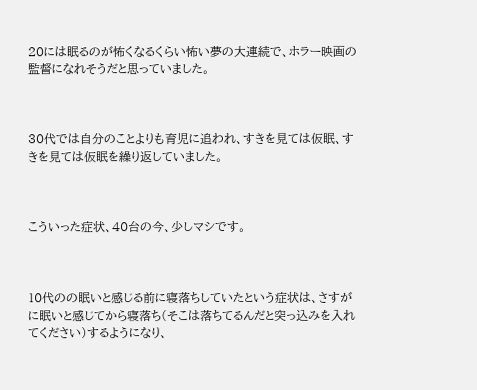20には眠るのが怖くなるくらい怖い夢の大連続で、ホラー映画の監督になれそうだと思っていました。



30代では自分のことよりも育児に追われ、すきを見ては仮眠、すきを見ては仮眠を繰り返していました。



こういった症状、40台の今、少しマシです。



10代のの眠いと感じる前に寝落ちしていたという症状は、さすがに眠いと感じてから寝落ち(そこは落ちてるんだと突っ込みを入れてください)するようになり、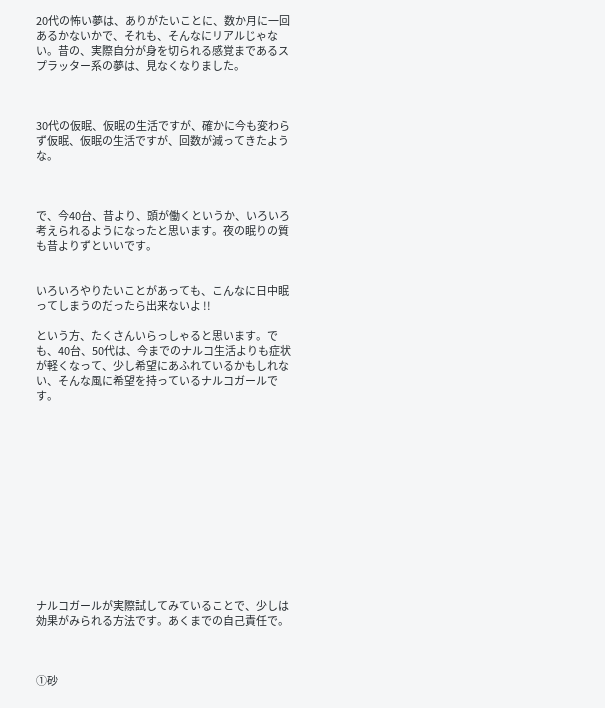20代の怖い夢は、ありがたいことに、数か月に一回あるかないかで、それも、そんなにリアルじゃない。昔の、実際自分が身を切られる感覚まであるスプラッター系の夢は、見なくなりました。



30代の仮眠、仮眠の生活ですが、確かに今も変わらず仮眠、仮眠の生活ですが、回数が減ってきたような。



で、今40台、昔より、頭が働くというか、いろいろ考えられるようになったと思います。夜の眠りの質も昔よりずといいです。


いろいろやりたいことがあっても、こんなに日中眠ってしまうのだったら出来ないよ !!

という方、たくさんいらっしゃると思います。でも、40台、50代は、今までのナルコ生活よりも症状が軽くなって、少し希望にあふれているかもしれない、そんな風に希望を持っているナルコガールです。













ナルコガールが実際試してみていることで、少しは効果がみられる方法です。あくまでの自己責任で。



①砂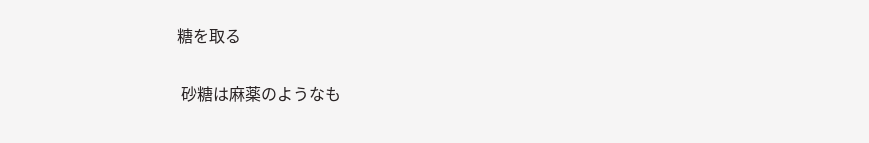糖を取る

 砂糖は麻薬のようなも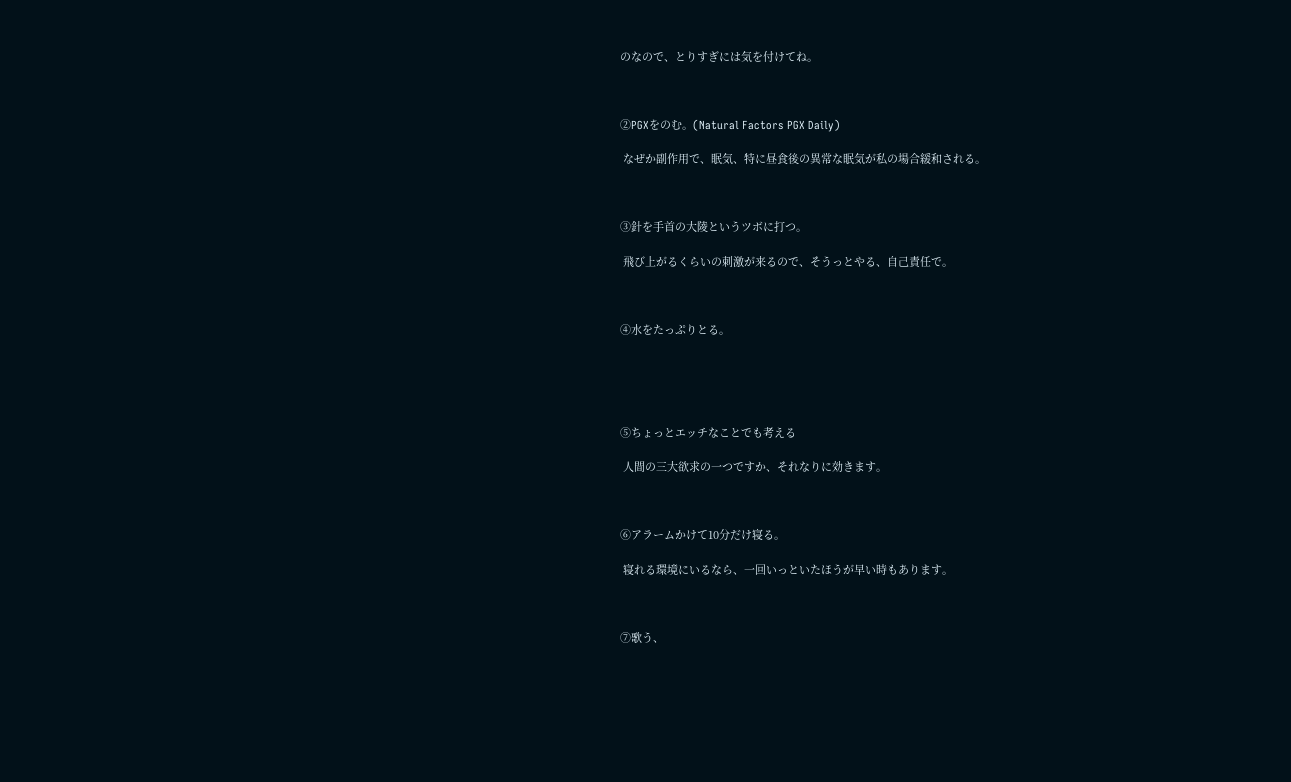のなので、とりすぎには気を付けてね。



②PGXをのむ。(Natural Factors PGX Daily)

 なぜか副作用で、眠気、特に昼食後の異常な眠気が私の場合緩和される。



③針を手首の大陵というツボに打つ。

 飛び上がるくらいの刺激が来るので、そうっとやる、自己責任で。



④水をたっぷりとる。





⑤ちょっとエッチなことでも考える

 人間の三大欲求の一つですか、それなりに効きます。



⑥アラームかけて10分だけ寝る。

 寝れる環境にいるなら、一回いっといたほうが早い時もあります。



⑦歌う、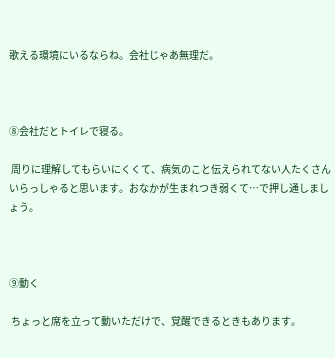歌える環境にいるならね。会社じゃあ無理だ。



⑧会社だとトイレで寝る。

 周りに理解してもらいにくくて、病気のこと伝えられてない人たくさんいらっしゃると思います。おなかが生まれつき弱くて…で押し通しましょう。



⑨動く

 ちょっと席を立って動いただけで、覚醒できるときもあります。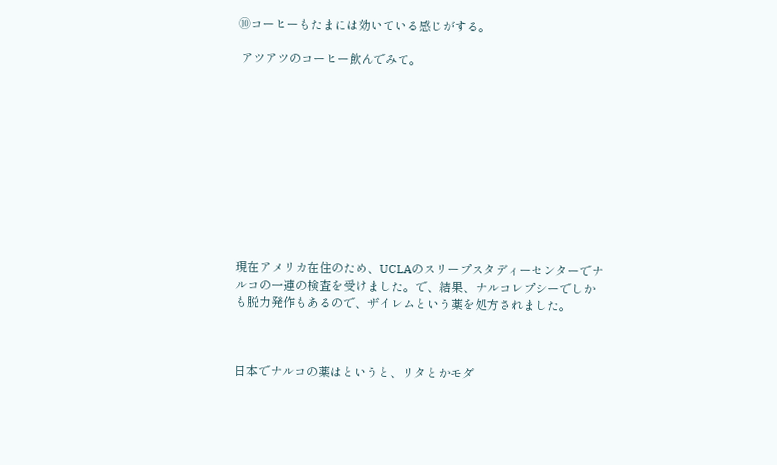⑩コーヒーもたまには効いている感じがする。

 アツアツのコーヒー飲んでみて。











現在アメリカ在住のため、UCLAのスリープスタディーセンターでナルコの一連の検査を受けました。で、結果、ナルコレプシーでしかも脱力発作もあるので、ザイレムという薬を処方されました。



日本でナルコの薬はというと、リタとかモダ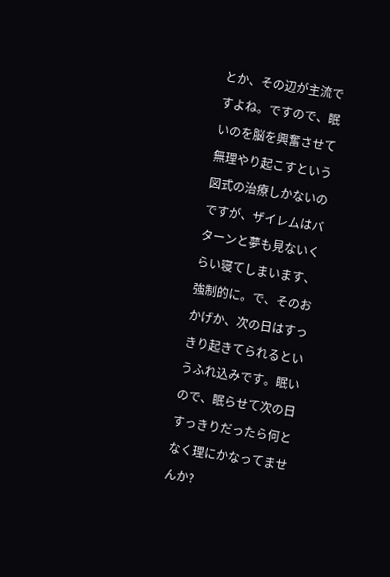とか、その辺が主流ですよね。ですので、眠いのを脳を興奮させて無理やり起こすという図式の治療しかないのですが、ザイレムはバターンと夢も見ないくらい寝てしまいます、強制的に。で、そのおかげか、次の日はすっきり起きてられるというふれ込みです。眠いので、眠らせて次の日すっきりだったら何となく理にかなってませんか?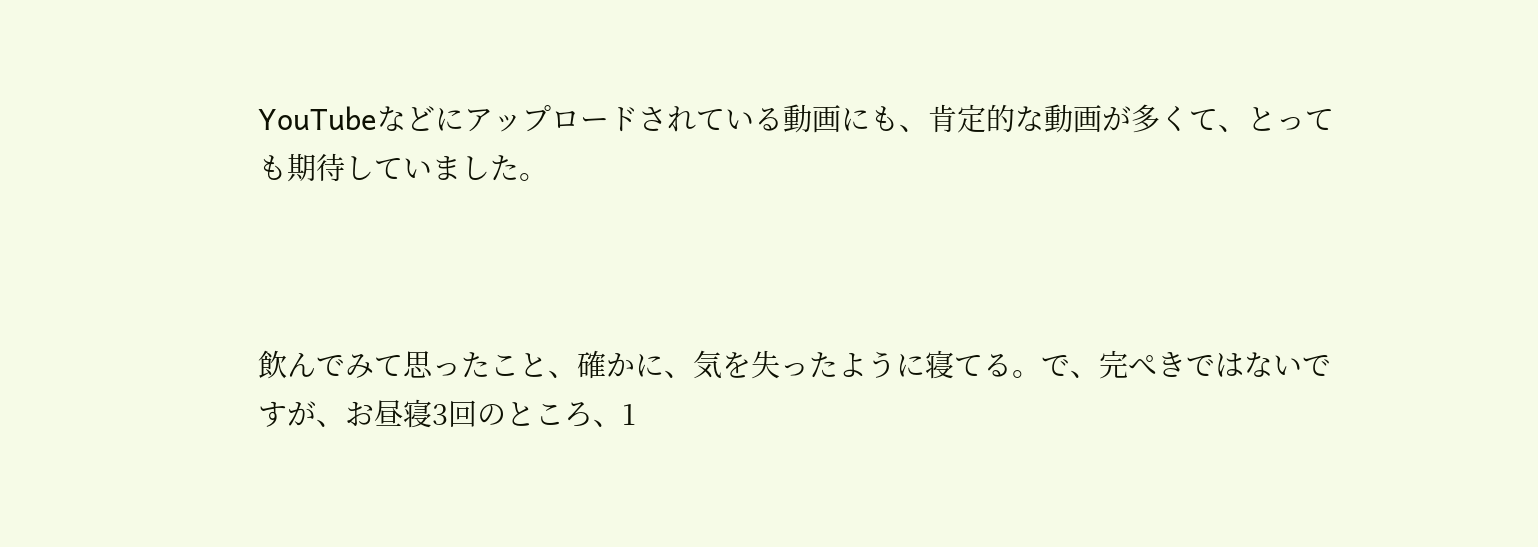YouTubeなどにアップロードされている動画にも、肯定的な動画が多くて、とっても期待していました。



飲んでみて思ったこと、確かに、気を失ったように寝てる。で、完ぺきではないですが、お昼寝3回のところ、1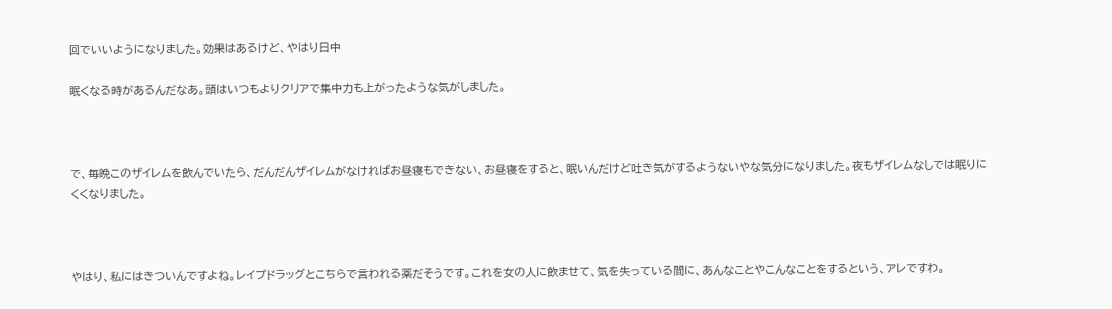回でいいようになりました。効果はあるけど、やはり日中

眠くなる時があるんだなあ。頭はいつもよりクリアで集中力も上がったような気がしました。



で、毎晩このザイレムを飲んでいたら、だんだんザイレムがなければお昼寝もできない、お昼寝をすると、眠いんだけど吐き気がするようないやな気分になりました。夜もザイレムなしでは眠りにくくなりました。



やはり、私にはきついんですよね。レイプドラッグとこちらで言われる薬だそうです。これを女の人に飲ませて、気を失っている間に、あんなことやこんなことをするという、アレですわ。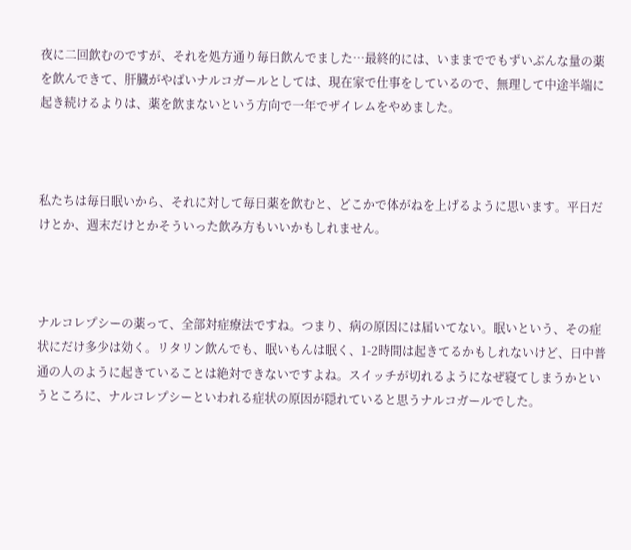夜に二回飲むのですが、それを処方通り毎日飲んでました…最終的には、いままででもずいぶんな量の薬を飲んできて、肝臓がやばいナルコガールとしては、現在家で仕事をしているので、無理して中途半端に起き続けるよりは、薬を飲まないという方向で一年でザイレムをやめました。



私たちは毎日眠いから、それに対して毎日薬を飲むと、どこかで体がねを上げるように思います。平日だけとか、週末だけとかそういった飲み方もいいかもしれません。



ナルコレプシーの薬って、全部対症療法ですね。つまり、病の原因には届いてない。眠いという、その症状にだけ多少は効く。リタリン飲んでも、眠いもんは眠く、1-2時間は起きてるかもしれないけど、日中普通の人のように起きていることは絶対できないですよね。スイッチが切れるようになぜ寝てしまうかというところに、ナルコレプシーといわれる症状の原因が隠れていると思うナルコガールでした。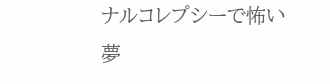ナルコレプシーで怖い夢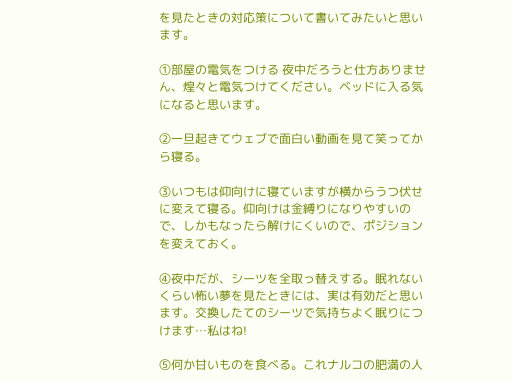を見たときの対応策について書いてみたいと思います。

①部屋の電気をつける 夜中だろうと仕方ありません、煌々と電気つけてください。ベッドに入る気になると思います。

②一旦起きてウェブで面白い動画を見て笑ってから寝る。

③いつもは仰向けに寝ていますが横からうつ伏せに変えて寝る。仰向けは金縛りになりやすいので、しかもなったら解けにくいので、ポジションを変えておく。

④夜中だが、シーツを全取っ替えする。眠れないくらい怖い夢を見たときには、実は有効だと思います。交換したてのシーツで気持ちよく眠りにつけます…私はね!

⑤何か甘いものを食べる。これナルコの肥満の人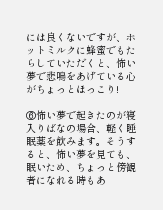には良くないですが、ホットミルクに蜂蜜でもたらしていただくと、怖い夢で悲鳴をあげている心がちょっとほっこり!

⑥怖い夢で起きたのが寝入りばなの場合、軽く睡眠薬を飲みます。そうすると、怖い夢を見ても、眠いため、ちょっと傍観者になれる時もあ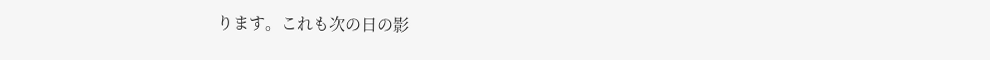ります。これも次の日の影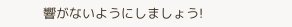響がないようにしましょう!